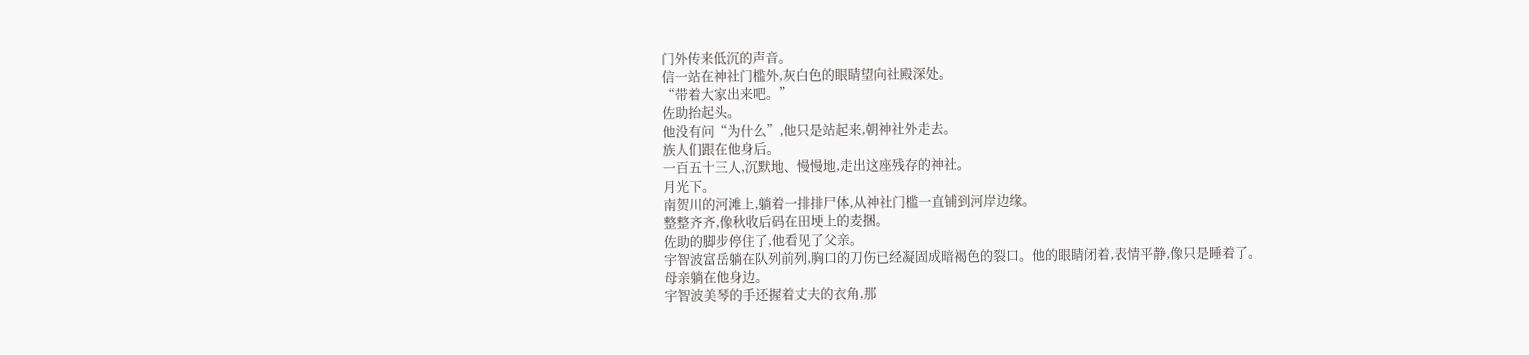门外传来低沉的声音。
信一站在神社门槛外,灰白色的眼睛望向社殿深处。
“带着大家出来吧。”
佐助抬起头。
他没有问“为什么”,他只是站起来,朝神社外走去。
族人们跟在他身后。
一百五十三人,沉默地、慢慢地,走出这座残存的神社。
月光下。
南贺川的河滩上,躺着一排排尸体,从神社门槛一直铺到河岸边缘。
整整齐齐,像秋收后码在田埂上的麦捆。
佐助的脚步停住了,他看见了父亲。
宇智波富岳躺在队列前列,胸口的刀伤已经凝固成暗褐色的裂口。他的眼睛闭着,表情平静,像只是睡着了。
母亲躺在他身边。
宇智波美琴的手还握着丈夫的衣角,那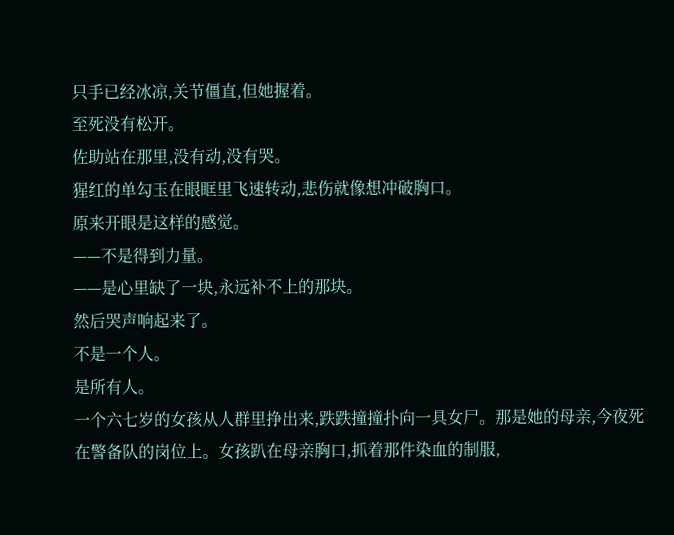只手已经冰凉,关节僵直,但她握着。
至死没有松开。
佐助站在那里,没有动,没有哭。
猩红的单勾玉在眼眶里飞速转动,悲伤就像想冲破胸口。
原来开眼是这样的感觉。
——不是得到力量。
——是心里缺了一块,永远补不上的那块。
然后哭声响起来了。
不是一个人。
是所有人。
一个六七岁的女孩从人群里挣出来,跌跌撞撞扑向一具女尸。那是她的母亲,今夜死在警备队的岗位上。女孩趴在母亲胸口,抓着那件染血的制服,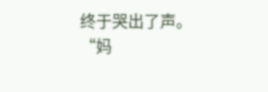终于哭出了声。
“妈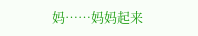妈……妈妈起来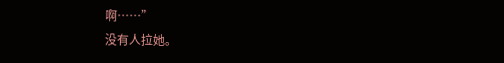啊……”
没有人拉她。